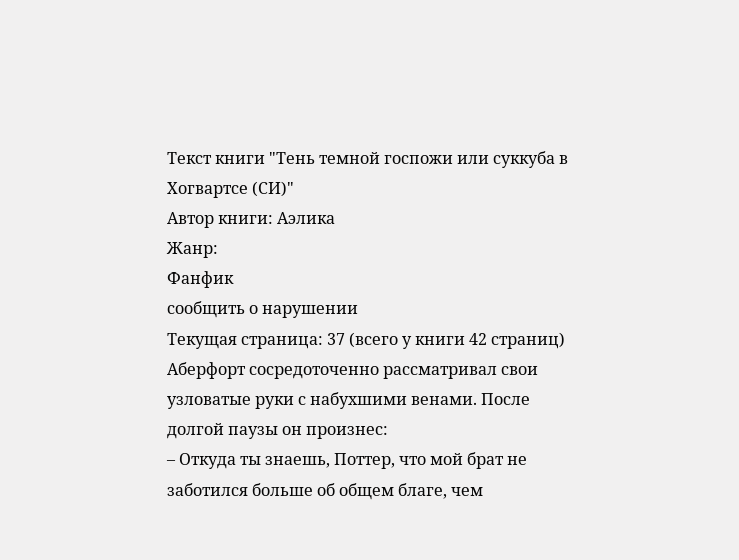Текст книги "Тень темной госпожи или суккуба в Хогвартсе (СИ)"
Автор книги: Аэлика
Жанр:
Фанфик
сообщить о нарушении
Текущая страница: 37 (всего у книги 42 страниц)
Аберфорт сосредоточенно рассматривал свои узловатые руки с набухшими венами. После долгой паузы он произнес:
– Откуда ты знаешь, Поттер, что мой брат не заботился больше об общем благе, чем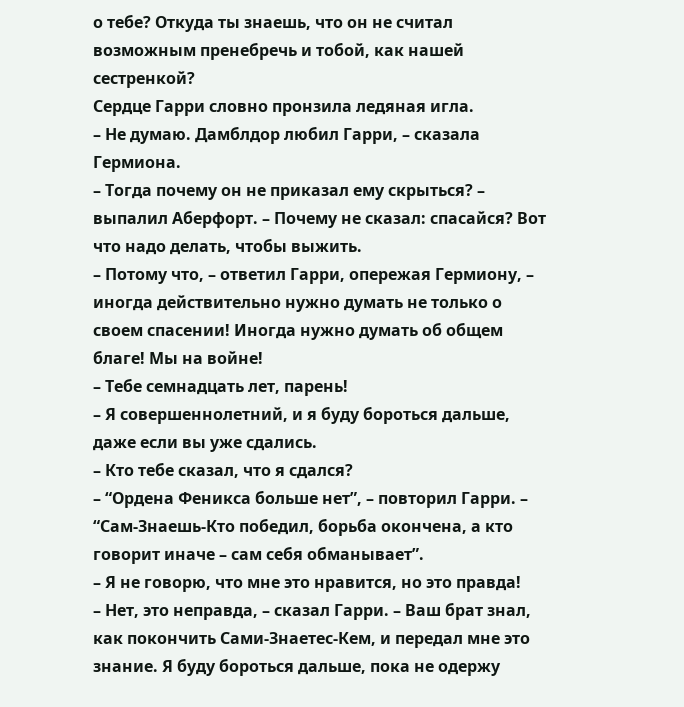о тебе? Откуда ты знаешь, что он не считал возможным пренебречь и тобой, как нашей сестренкой?
Сердце Гарри словно пронзила ледяная игла.
– Не думаю. Дамблдор любил Гарри, – сказала Гермиона.
– Тогда почему он не приказал ему скрыться? – выпалил Аберфорт. – Почему не сказал: спасайся? Вот что надо делать, чтобы выжить.
– Потому что, – ответил Гарри, опережая Гермиону, – иногда действительно нужно думать не только о своем спасении! Иногда нужно думать об общем благе! Мы на войне!
– Тебе семнадцать лет, парень!
– Я совершеннолетний, и я буду бороться дальше, даже если вы уже сдались.
– Кто тебе сказал, что я сдался?
– “Ордена Феникса больше нет”, – повторил Гарри. – “Сам-Знаешь-Кто победил, борьба окончена, а кто говорит иначе – сам себя обманывает”.
– Я не говорю, что мне это нравится, но это правда!
– Нет, это неправда, – сказал Гарри. – Ваш брат знал, как покончить Сами-Знаетес-Кем, и передал мне это знание. Я буду бороться дальше, пока не одержу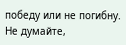победу или не погибну. Не думайте,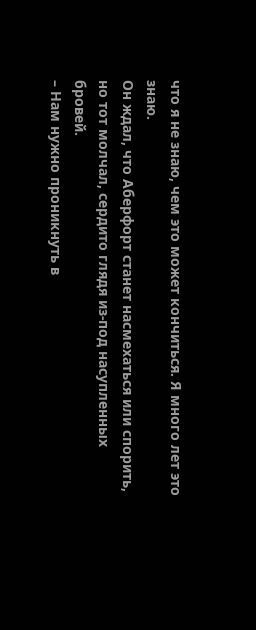что я не знаю, чем это может кончиться. Я много лет это знаю.
Он ждал, что Аберфорт станет насмехаться или спорить, но тот молчал, сердито глядя из-под насупленных бровей.
– Нам нужно проникнуть в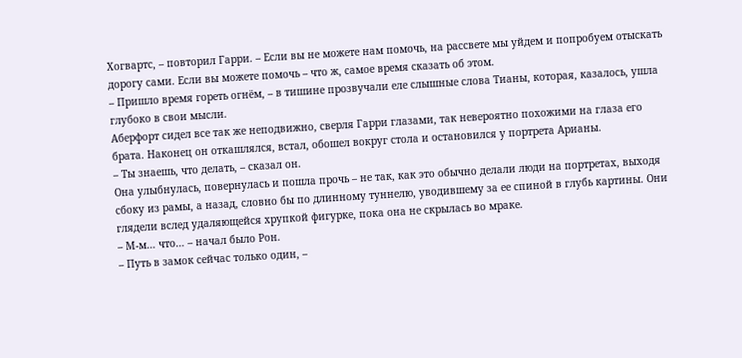Хогвартс, – повторил Гарри. – Если вы не можете нам помочь, на рассвете мы уйдем и попробуем отыскать дорогу сами. Если вы можете помочь – что ж, самое время сказать об этом.
– Пришло время гореть огнём, – в тишине прозвучали еле слышные слова Тианы, которая, казалось, ушла глубоко в свои мысли.
Аберфорт сидел все так же неподвижно, сверля Гарри глазами, так невероятно похожими на глаза его брата. Наконец он откашлялся, встал, обошел вокруг стола и остановился у портрета Арианы.
– Ты знаешь, что делать, – сказал он.
Она улыбнулась, повернулась и пошла прочь – не так, как это обычно делали люди на портретах, выходя сбоку из рамы, а назад, словно бы по длинному туннелю, уводившему за ее спиной в глубь картины. Они глядели вслед удаляющейся хрупкой фигурке, пока она не скрылась во мраке.
– М-м… что… – начал было Рон.
– Путь в замок сейчас только один, –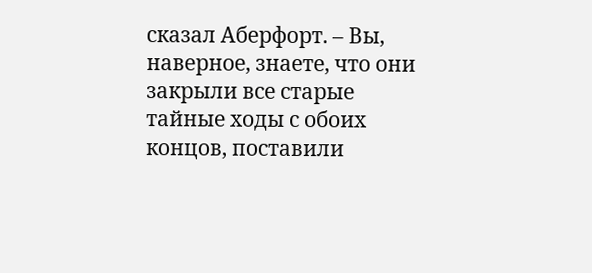сказал Аберфорт. – Вы, наверное, знаете, что они закрыли все старые тайные ходы с обоих концов, поставили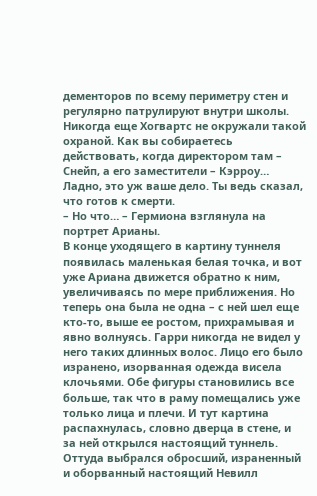дементоров по всему периметру стен и регулярно патрулируют внутри школы. Никогда еще Хогвартс не окружали такой охраной. Как вы собираетесь действовать, когда директором там – Снейп, а его заместители – Кэрроу… Ладно, это уж ваше дело. Ты ведь сказал, что готов к смерти.
– Но что… – Гермиона взглянула на портрет Арианы.
В конце уходящего в картину туннеля появилась маленькая белая точка, и вот уже Ариана движется обратно к ним, увеличиваясь по мере приближения. Но теперь она была не одна – с ней шел еще кто-то, выше ее ростом, прихрамывая и явно волнуясь. Гарри никогда не видел у него таких длинных волос. Лицо его было изранено, изорванная одежда висела клочьями. Обе фигуры становились все больше, так что в раму помещались уже только лица и плечи. И тут картина распахнулась, словно дверца в стене, и за ней открылся настоящий туннель. Оттуда выбрался обросший, израненный и оборванный настоящий Невилл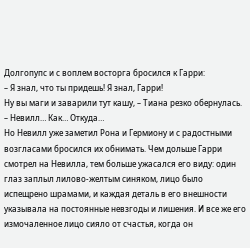Долгопупс и с воплем восторга бросился к Гарри:
– Я знал, что ты придешь! Я знал, Гарри!
Ну вы маги и заварили тут кашу, – Тиана резко обернулась.
– Невилл… Как… Откуда…
Но Невилл уже заметил Рона и Гермиону и с радостными возгласами бросился их обнимать. Чем дольше Гарри смотрел на Невилла, тем больше ужасался его виду: один глаз заплыл лилово-желтым синяком, лицо было испещрено шрамами, и каждая деталь в его внешности указывала на постоянные невзгоды и лишения. И все же его измочаленное лицо сияло от счастья, когда он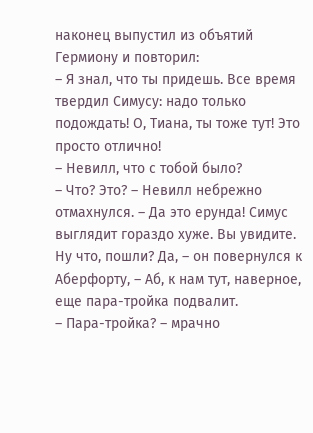наконец выпустил из объятий Гермиону и повторил:
– Я знал, что ты придешь. Все время твердил Симусу: надо только подождать! О, Тиана, ты тоже тут! Это просто отлично!
– Невилл, что с тобой было?
– Что? Это? – Невилл небрежно отмахнулся. – Да это ерунда! Симус выглядит гораздо хуже. Вы увидите. Ну что, пошли? Да, – он повернулся к Аберфорту, – Аб, к нам тут, наверное, еще пара-тройка подвалит.
– Пара-тройка? – мрачно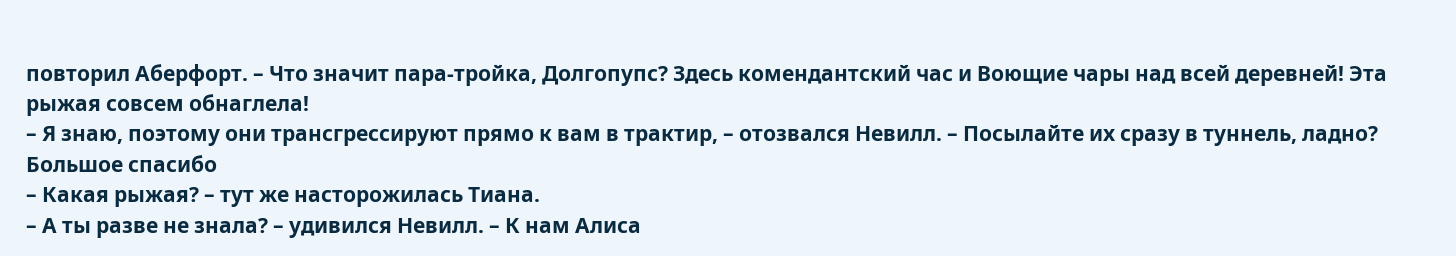повторил Аберфорт. – Что значит пара-тройка, Долгопупс? Здесь комендантский час и Воющие чары над всей деревней! Эта рыжая совсем обнаглела!
– Я знаю, поэтому они трансгрессируют прямо к вам в трактир, – отозвался Невилл. – Посылайте их сразу в туннель, ладно? Большое спасибо
– Какая рыжая? – тут же насторожилась Тиана.
– А ты разве не знала? – удивился Невилл. – К нам Алиса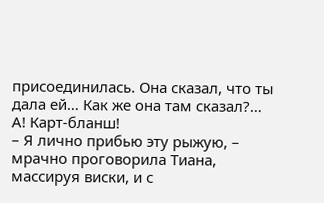присоединилась. Она сказал, что ты дала ей… Как же она там сказал?… А! Карт-бланш!
– Я лично прибью эту рыжую, – мрачно проговорила Тиана, массируя виски, и с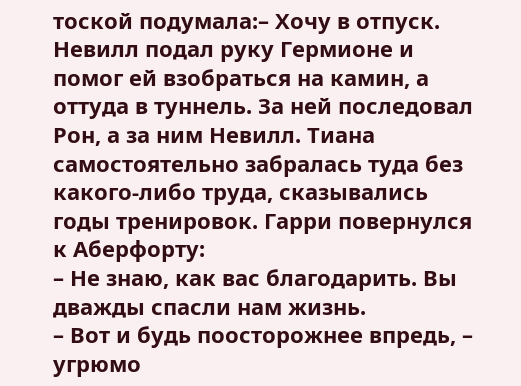тоской подумала:– Хочу в отпуск.
Невилл подал руку Гермионе и помог ей взобраться на камин, а оттуда в туннель. За ней последовал Рон, а за ним Невилл. Тиана самостоятельно забралась туда без какого-либо труда, сказывались годы тренировок. Гарри повернулся к Аберфорту:
– Не знаю, как вас благодарить. Вы дважды спасли нам жизнь.
– Вот и будь поосторожнее впредь, – угрюмо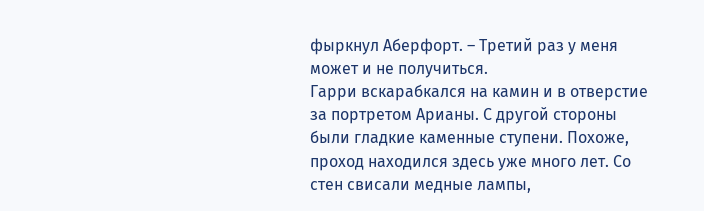фыркнул Аберфорт. – Третий раз у меня может и не получиться.
Гарри вскарабкался на камин и в отверстие за портретом Арианы. С другой стороны были гладкие каменные ступени. Похоже, проход находился здесь уже много лет. Со стен свисали медные лампы,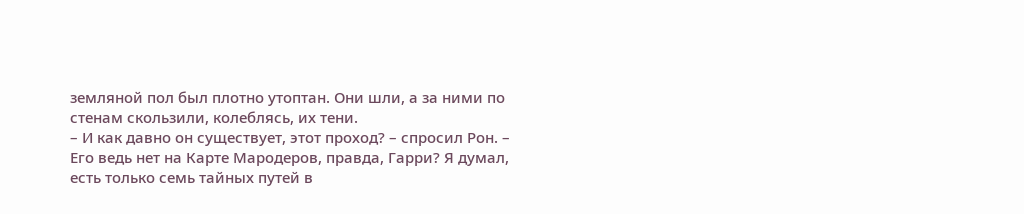земляной пол был плотно утоптан. Они шли, а за ними по стенам скользили, колеблясь, их тени.
– И как давно он существует, этот проход? – спросил Рон. – Его ведь нет на Карте Мародеров, правда, Гарри? Я думал, есть только семь тайных путей в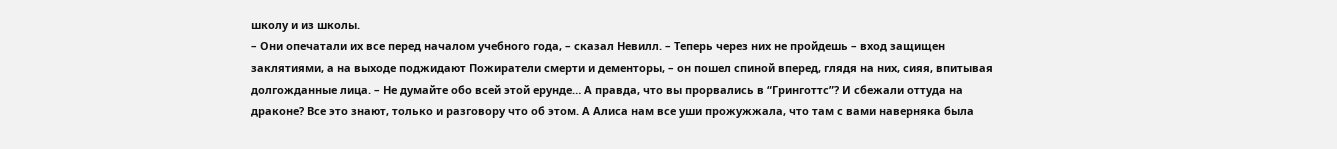школу и из школы.
– Они опечатали их все перед началом учебного года, – сказал Невилл. – Теперь через них не пройдешь – вход защищен заклятиями, а на выходе поджидают Пожиратели смерти и дементоры, – он пошел спиной вперед, глядя на них, сияя, впитывая долгожданные лица. – Не думайте обо всей этой ерунде… А правда, что вы прорвались в “Гринготтс”? И сбежали оттуда на драконе? Все это знают, только и разговору что об этом. А Алиса нам все уши прожужжала, что там с вами наверняка была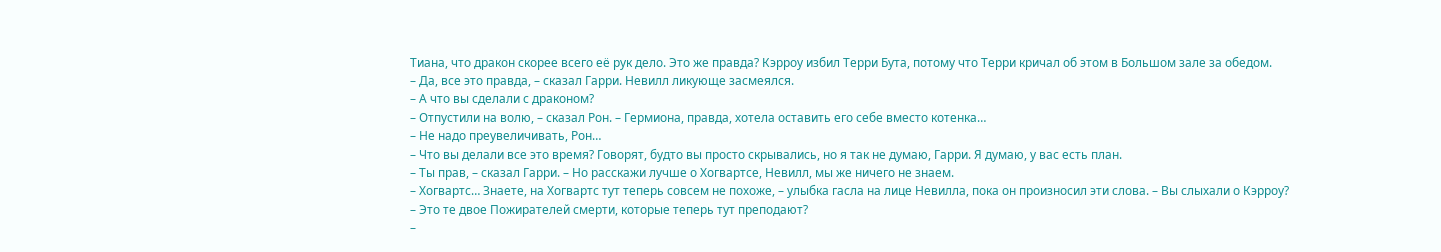Тиана, что дракон скорее всего её рук дело. Это же правда? Кэрроу избил Терри Бута, потому что Терри кричал об этом в Большом зале за обедом.
– Да, все это правда, – сказал Гарри. Невилл ликующе засмеялся.
– А что вы сделали с драконом?
– Отпустили на волю, – сказал Рон. – Гермиона, правда, хотела оставить его себе вместо котенка…
– Не надо преувеличивать, Рон…
– Что вы делали все это время? Говорят, будто вы просто скрывались, но я так не думаю, Гарри. Я думаю, у вас есть план.
– Ты прав, – сказал Гарри. – Но расскажи лучше о Хогвартсе, Невилл, мы же ничего не знаем.
– Хогвартс… Знаете, на Хогвартс тут теперь совсем не похоже, – улыбка гасла на лице Невилла, пока он произносил эти слова. – Вы слыхали о Кэрроу?
– Это те двое Пожирателей смерти, которые теперь тут преподают?
–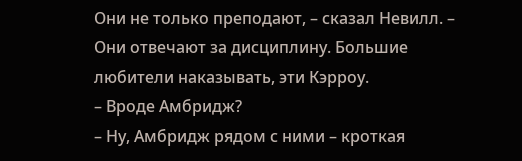Они не только преподают, – сказал Невилл. – Они отвечают за дисциплину. Большие любители наказывать, эти Кэрроу.
– Вроде Амбридж?
– Ну, Амбридж рядом с ними – кроткая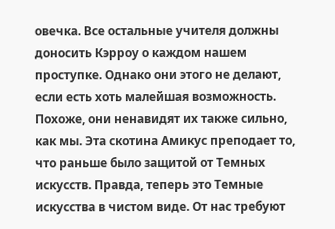овечка. Все остальные учителя должны доносить Кэрроу о каждом нашем проступке. Однако они этого не делают, если есть хоть малейшая возможность. Похоже, они ненавидят их также сильно, как мы. Эта скотина Амикус преподает то, что раньше было защитой от Темных искусств. Правда, теперь это Темные искусства в чистом виде. От нас требуют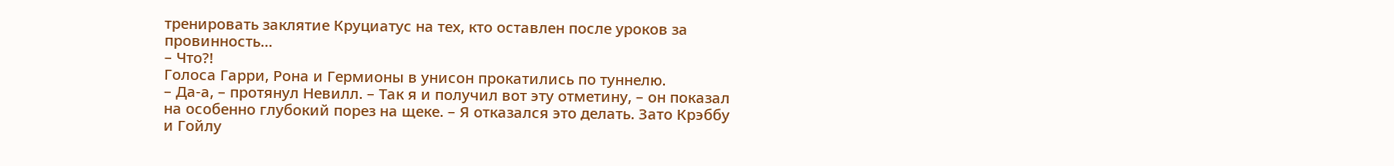тренировать заклятие Круциатус на тех, кто оставлен после уроков за провинность…
– Что?!
Голоса Гарри, Рона и Гермионы в унисон прокатились по туннелю.
– Да-а, – протянул Невилл. – Так я и получил вот эту отметину, – он показал на особенно глубокий порез на щеке. – Я отказался это делать. Зато Крэббу и Гойлу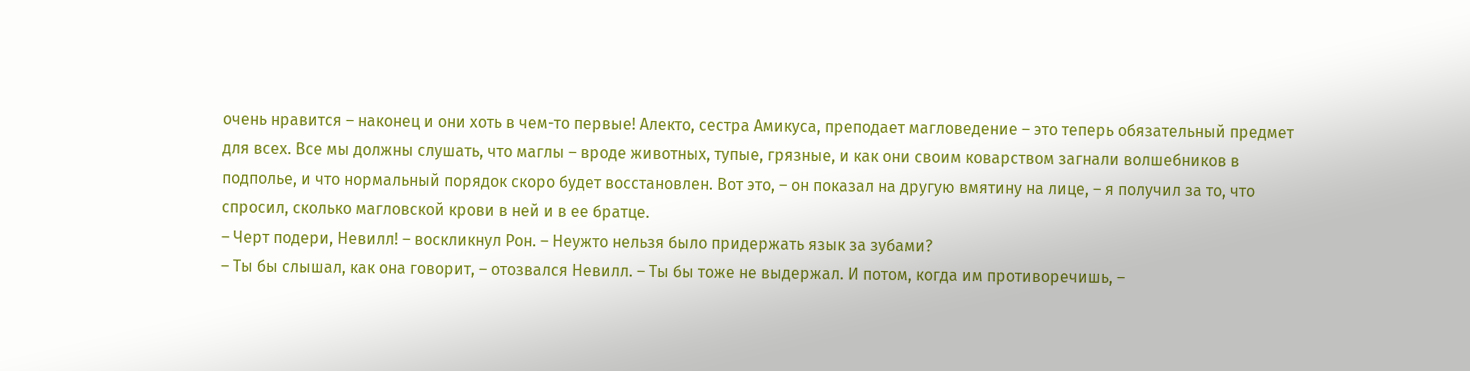очень нравится – наконец и они хоть в чем-то первые! Алекто, сестра Амикуса, преподает магловедение – это теперь обязательный предмет для всех. Все мы должны слушать, что маглы – вроде животных, тупые, грязные, и как они своим коварством загнали волшебников в подполье, и что нормальный порядок скоро будет восстановлен. Вот это, – он показал на другую вмятину на лице, – я получил за то, что спросил, сколько магловской крови в ней и в ее братце.
– Черт подери, Невилл! – воскликнул Рон. – Неужто нельзя было придержать язык за зубами?
– Ты бы слышал, как она говорит, – отозвался Невилл. – Ты бы тоже не выдержал. И потом, когда им противоречишь, –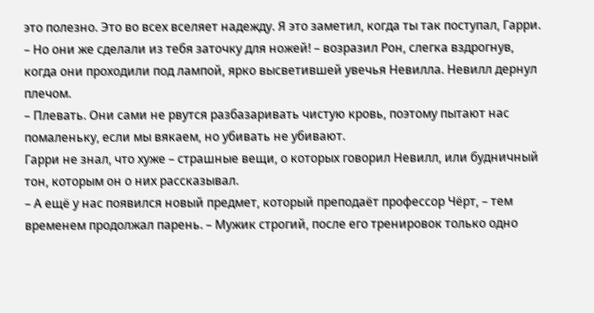это полезно. Это во всех вселяет надежду. Я это заметил, когда ты так поступал, Гарри.
– Но они же сделали из тебя заточку для ножей! – возразил Рон, слегка вздрогнув, когда они проходили под лампой, ярко высветившей увечья Невилла. Невилл дернул плечом.
– Плевать. Они сами не рвутся разбазаривать чистую кровь, поэтому пытают нас помаленьку, если мы вякаем, но убивать не убивают.
Гарри не знал, что хуже – страшные вещи, о которых говорил Невилл, или будничный тон, которым он о них рассказывал.
– А ещё у нас появился новый предмет, который преподаёт профессор Чёрт, – тем временем продолжал парень. – Мужик строгий, после его тренировок только одно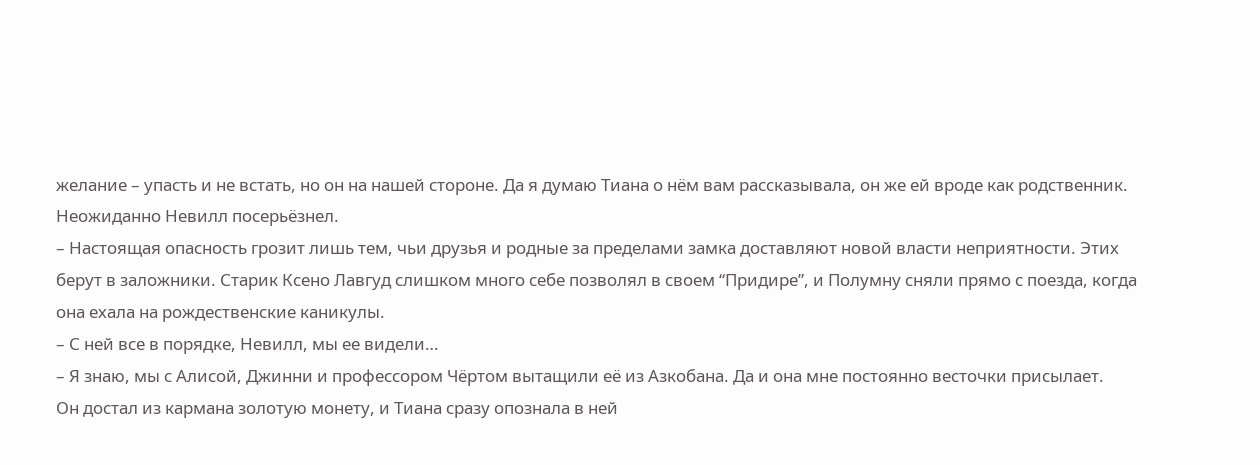желание – упасть и не встать, но он на нашей стороне. Да я думаю Тиана о нём вам рассказывала, он же ей вроде как родственник.
Неожиданно Невилл посерьёзнел.
– Настоящая опасность грозит лишь тем, чьи друзья и родные за пределами замка доставляют новой власти неприятности. Этих берут в заложники. Старик Ксено Лавгуд слишком много себе позволял в своем “Придире”, и Полумну сняли прямо с поезда, когда она ехала на рождественские каникулы.
– С ней все в порядке, Невилл, мы ее видели…
– Я знаю, мы с Алисой, Джинни и профессором Чёртом вытащили её из Азкобана. Да и она мне постоянно весточки присылает.
Он достал из кармана золотую монету, и Тиана сразу опознала в ней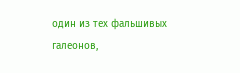один из тех фальшивых галеонов,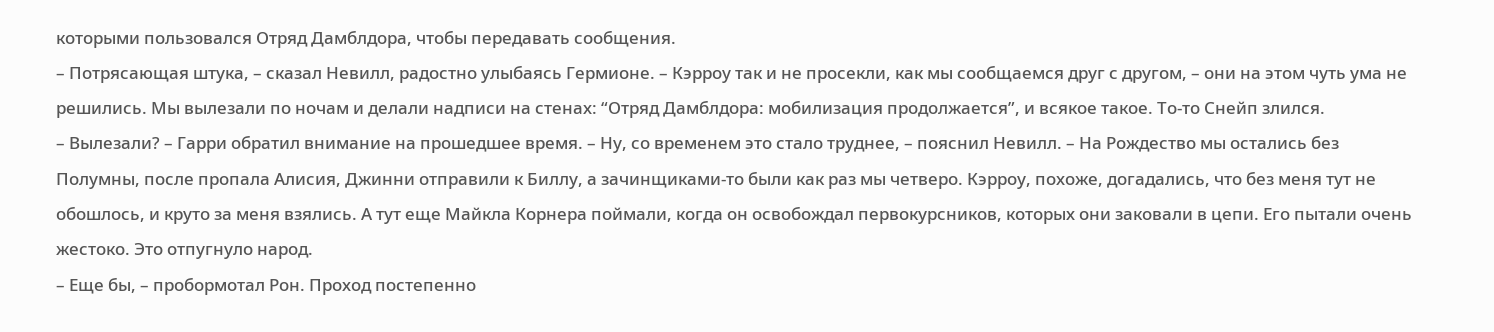которыми пользовался Отряд Дамблдора, чтобы передавать сообщения.
– Потрясающая штука, – сказал Невилл, радостно улыбаясь Гермионе. – Кэрроу так и не просекли, как мы сообщаемся друг с другом, – они на этом чуть ума не решились. Мы вылезали по ночам и делали надписи на стенах: “Отряд Дамблдора: мобилизация продолжается”, и всякое такое. То-то Снейп злился.
– Вылезали? – Гарри обратил внимание на прошедшее время. – Ну, со временем это стало труднее, – пояснил Невилл. – На Рождество мы остались без Полумны, после пропала Алисия, Джинни отправили к Биллу, а зачинщиками-то были как раз мы четверо. Кэрроу, похоже, догадались, что без меня тут не обошлось, и круто за меня взялись. А тут еще Майкла Корнера поймали, когда он освобождал первокурсников, которых они заковали в цепи. Его пытали очень жестоко. Это отпугнуло народ.
– Еще бы, – пробормотал Рон. Проход постепенно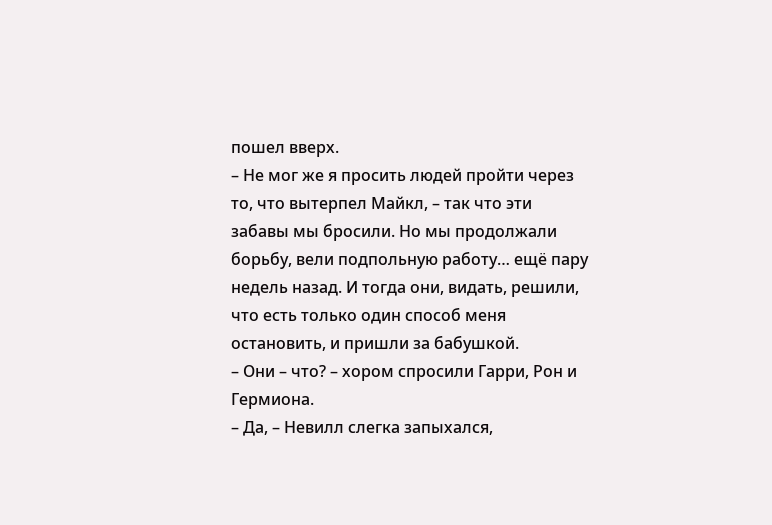пошел вверх.
– Не мог же я просить людей пройти через то, что вытерпел Майкл, – так что эти забавы мы бросили. Но мы продолжали борьбу, вели подпольную работу… ещё пару недель назад. И тогда они, видать, решили, что есть только один способ меня остановить, и пришли за бабушкой.
– Они – что? – хором спросили Гарри, Рон и Гермиона.
– Да, – Невилл слегка запыхался,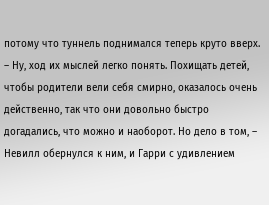потому что туннель поднимался теперь круто вверх. – Ну, ход их мыслей легко понять. Похищать детей, чтобы родители вели себя смирно, оказалось очень действенно, так что они довольно быстро догадались, что можно и наоборот. Но дело в том, – Невилл обернулся к ним, и Гарри с удивлением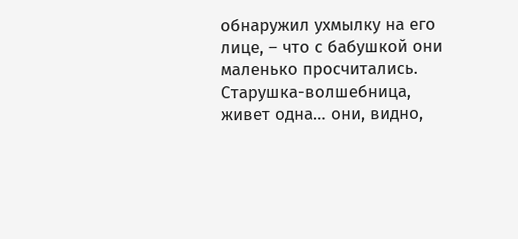обнаружил ухмылку на его лице, – что с бабушкой они маленько просчитались. Старушка-волшебница, живет одна… они, видно,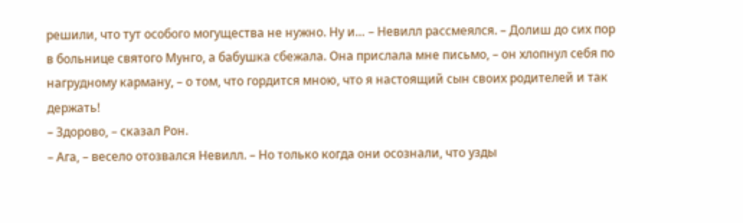решили, что тут особого могущества не нужно. Ну и… – Невилл рассмеялся. – Долиш до сих пор в больнице святого Мунго, а бабушка сбежала. Она прислала мне письмо, – он хлопнул себя по нагрудному карману, – о том, что гордится мною, что я настоящий сын своих родителей и так держать!
– Здорово, – сказал Рон.
– Ага, – весело отозвался Невилл. – Но только когда они осознали, что узды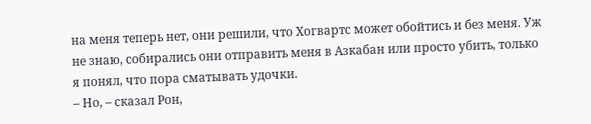на меня теперь нет, они решили, что Хогвартс может обойтись и без меня. Уж не знаю, собирались они отправить меня в Азкабан или просто убить, только я понял, что пора сматывать удочки.
– Но, – сказал Рон,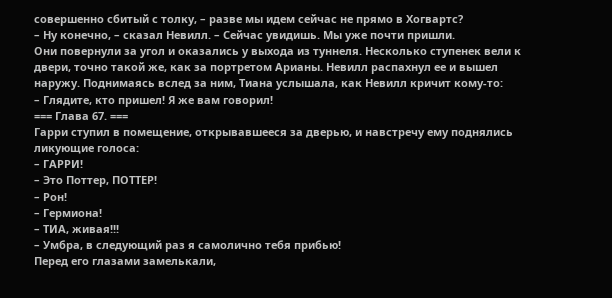совершенно сбитый с толку, – разве мы идем сейчас не прямо в Хогвартс?
– Ну конечно, – сказал Невилл. – Сейчас увидишь. Мы уже почти пришли.
Они повернули за угол и оказались у выхода из туннеля. Несколько ступенек вели к двери, точно такой же, как за портретом Арианы. Невилл распахнул ее и вышел наружу. Поднимаясь вслед за ним, Тиана услышала, как Невилл кричит кому-то:
– Глядите, кто пришел! Я же вам говорил!
=== Глава 67. ===
Гарри ступил в помещение, открывавшееся за дверью, и навстречу ему поднялись ликующие голоса:
– ГАРРИ!
– Это Поттер, ПОТТЕР!
– Рон!
– Гермиона!
– ТИА, живая!!!
– Умбра, в следующий раз я самолично тебя прибью!
Перед его глазами замелькали,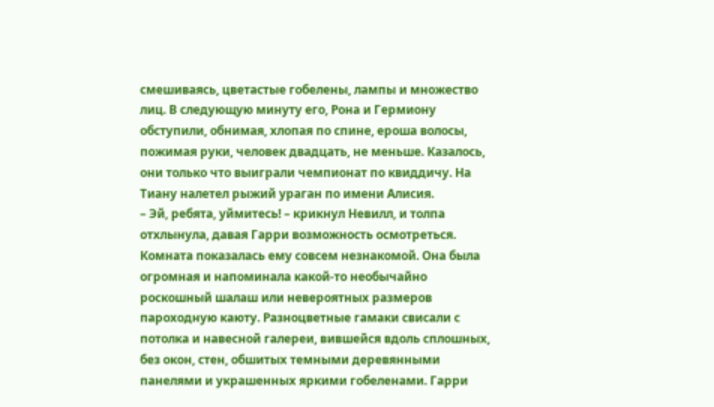смешиваясь, цветастые гобелены, лампы и множество лиц. В следующую минуту его, Рона и Гермиону обступили, обнимая, хлопая по спине, ероша волосы, пожимая руки, человек двадцать, не меньше. Казалось, они только что выиграли чемпионат по квиддичу. На Тиану налетел рыжий ураган по имени Алисия.
– Эй, ребята, уймитесь! – крикнул Невилл, и толпа отхлынула, давая Гарри возможность осмотреться.
Комната показалась ему совсем незнакомой. Она была огромная и напоминала какой-то необычайно роскошный шалаш или невероятных размеров пароходную каюту. Разноцветные гамаки свисали с потолка и навесной галереи, вившейся вдоль сплошных, без окон, стен, обшитых темными деревянными панелями и украшенных яркими гобеленами. Гарри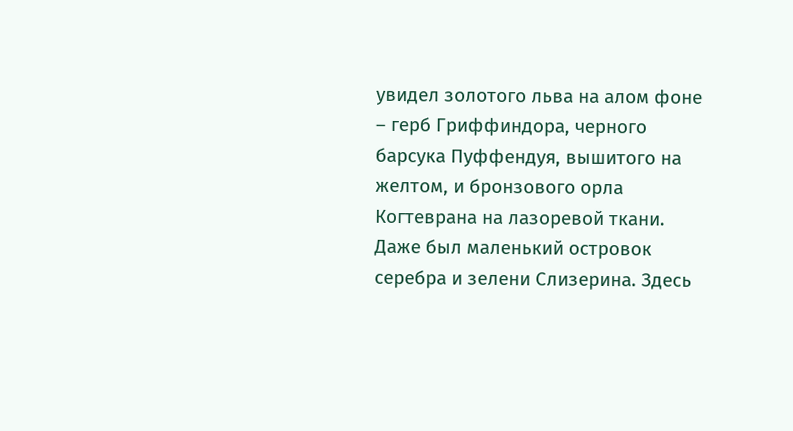увидел золотого льва на алом фоне – герб Гриффиндора, черного барсука Пуффендуя, вышитого на желтом, и бронзового орла Когтеврана на лазоревой ткани. Даже был маленький островок серебра и зелени Слизерина. Здесь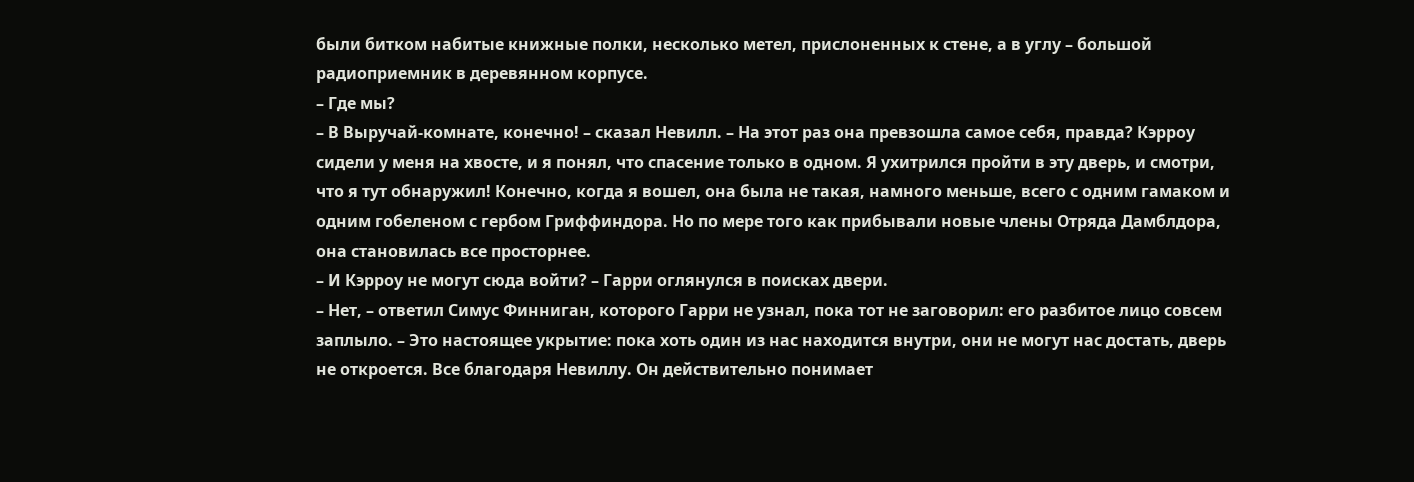были битком набитые книжные полки, несколько метел, прислоненных к стене, а в углу – большой радиоприемник в деревянном корпусе.
– Где мы?
– В Выручай-комнате, конечно! – сказал Невилл. – На этот раз она превзошла самое себя, правда? Кэрроу сидели у меня на хвосте, и я понял, что спасение только в одном. Я ухитрился пройти в эту дверь, и смотри, что я тут обнаружил! Конечно, когда я вошел, она была не такая, намного меньше, всего с одним гамаком и одним гобеленом с гербом Гриффиндора. Но по мере того как прибывали новые члены Отряда Дамблдора, она становилась все просторнее.
– И Кэрроу не могут сюда войти? – Гарри оглянулся в поисках двери.
– Нет, – ответил Симус Финниган, которого Гарри не узнал, пока тот не заговорил: его разбитое лицо совсем заплыло. – Это настоящее укрытие: пока хоть один из нас находится внутри, они не могут нас достать, дверь не откроется. Все благодаря Невиллу. Он действительно понимает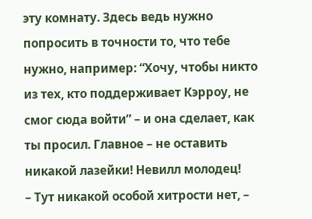эту комнату. Здесь ведь нужно попросить в точности то, что тебе нужно, например: “Хочу, чтобы никто из тех, кто поддерживает Кэрроу, не смог сюда войти” – и она сделает, как ты просил. Главное – не оставить никакой лазейки! Невилл молодец!
– Тут никакой особой хитрости нет, –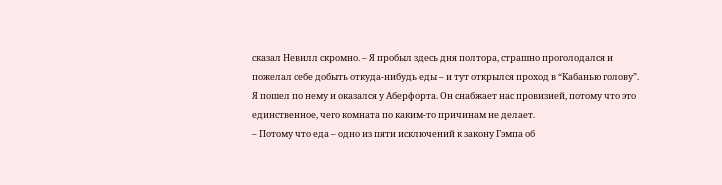сказал Невилл скромно. – Я пробыл здесь дня полтора, страшно проголодался и пожелал себе добыть откуда-нибудь еды – и тут открылся проход в “Кабанью голову”. Я пошел по нему и оказался у Аберфорта. Он снабжает нас провизией, потому что это единственное, чего комната по каким-то причинам не делает.
– Потому что еда – одно из пяти исключений к закону Гэмпа об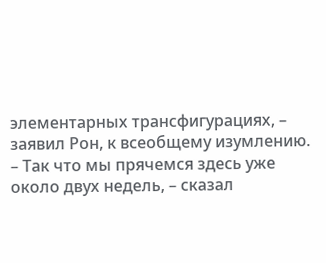элементарных трансфигурациях, – заявил Рон, к всеобщему изумлению.
– Так что мы прячемся здесь уже около двух недель, – сказал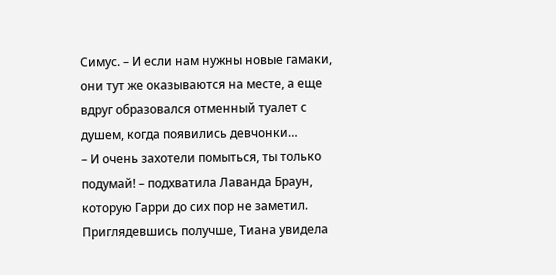Симус. – И если нам нужны новые гамаки, они тут же оказываются на месте, а еще вдруг образовался отменный туалет с душем, когда появились девчонки…
– И очень захотели помыться, ты только подумай! – подхватила Лаванда Браун, которую Гарри до сих пор не заметил.
Приглядевшись получше, Тиана увидела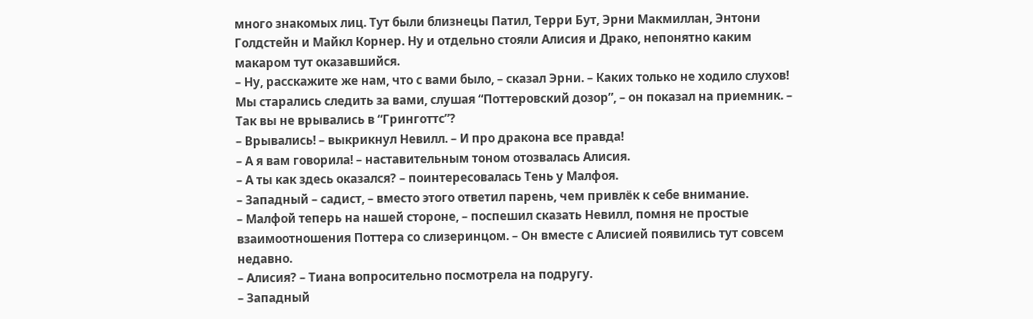много знакомых лиц. Тут были близнецы Патил, Терри Бут, Эрни Макмиллан, Энтони Голдстейн и Майкл Корнер. Ну и отдельно стояли Алисия и Драко, непонятно каким макаром тут оказавшийся.
– Ну, расскажите же нам, что с вами было, – сказал Эрни. – Каких только не ходило слухов! Мы старались следить за вами, слушая “Поттеровский дозор”, – он показал на приемник. – Так вы не врывались в “Гринготтс”?
– Врывались! – выкрикнул Невилл. – И про дракона все правда!
– А я вам говорила! – наставительным тоном отозвалась Алисия.
– А ты как здесь оказался? – поинтересовалась Тень у Малфоя.
– Западный – садист, – вместо этого ответил парень, чем привлёк к себе внимание.
– Малфой теперь на нашей стороне, – поспешил сказать Невилл, помня не простые взаимоотношения Поттера со слизеринцом. – Он вместе с Алисией появились тут совсем недавно.
– Алисия? – Тиана вопросительно посмотрела на подругу.
– Западный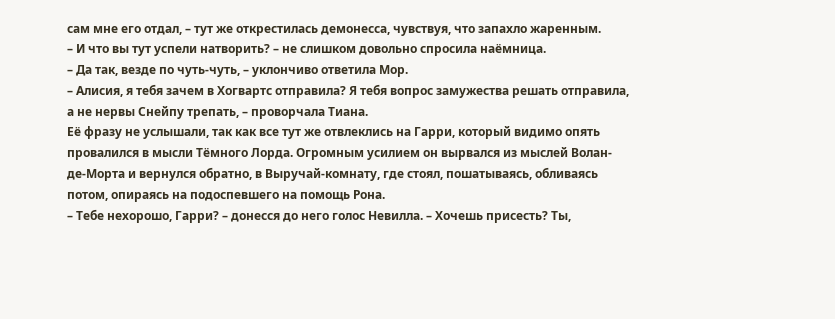сам мне его отдал, – тут же открестилась демонесса, чувствуя, что запахло жаренным.
– И что вы тут успели натворить? – не слишком довольно спросила наёмница.
– Да так, везде по чуть-чуть, – уклончиво ответила Мор.
– Алисия, я тебя зачем в Хогвартс отправила? Я тебя вопрос замужества решать отправила, а не нервы Снейпу трепать, – проворчала Тиана.
Её фразу не услышали, так как все тут же отвлеклись на Гарри, который видимо опять провалился в мысли Тёмного Лорда. Огромным усилием он вырвался из мыслей Волан-де-Морта и вернулся обратно, в Выручай-комнату, где стоял, пошатываясь, обливаясь потом, опираясь на подоспевшего на помощь Рона.
– Тебе нехорошо, Гарри? – донесся до него голос Невилла. – Хочешь присесть? Ты,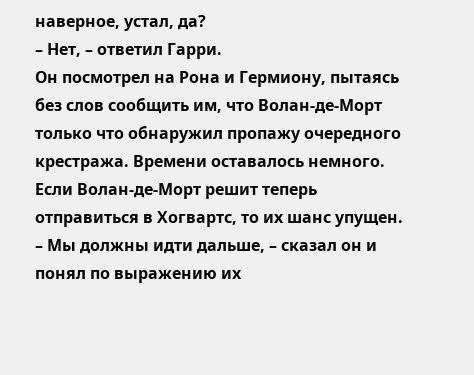наверное, устал, да?
– Нет, – ответил Гарри.
Он посмотрел на Рона и Гермиону, пытаясь без слов сообщить им, что Волан-де-Морт только что обнаружил пропажу очередного крестража. Времени оставалось немного. Если Волан-де-Морт решит теперь отправиться в Хогвартс, то их шанс упущен.
– Мы должны идти дальше, – сказал он и понял по выражению их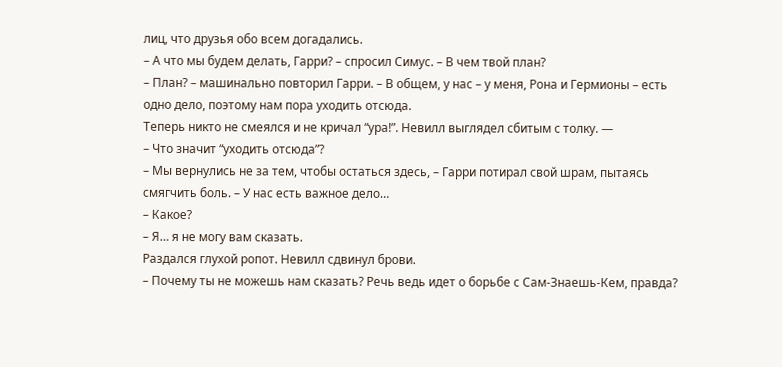лиц, что друзья обо всем догадались.
– А что мы будем делать, Гарри? – спросил Симус. – В чем твой план?
– План? – машинально повторил Гарри. – В общем, у нас – у меня, Рона и Гермионы – есть одно дело, поэтому нам пора уходить отсюда.
Теперь никто не смеялся и не кричал “ура!”. Невилл выглядел сбитым с толку. —
– Что значит “уходить отсюда”?
– Мы вернулись не за тем, чтобы остаться здесь, – Гарри потирал свой шрам, пытаясь смягчить боль. – У нас есть важное дело…
– Какое?
– Я… я не могу вам сказать.
Раздался глухой ропот. Невилл сдвинул брови.
– Почему ты не можешь нам сказать? Речь ведь идет о борьбе с Сам-Знаешь-Кем, правда?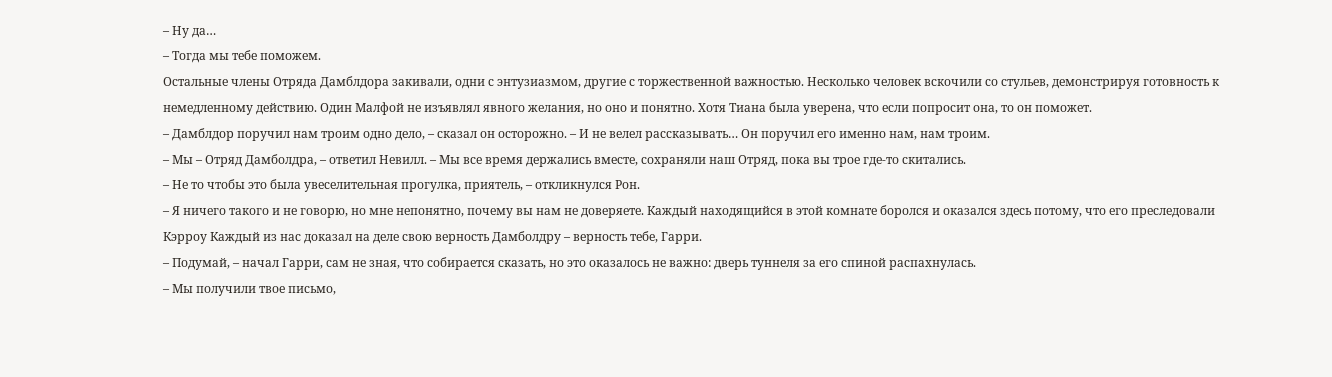– Ну да…
– Тогда мы тебе поможем.
Остальные члены Отряда Дамблдора закивали, одни с энтузиазмом, другие с торжественной важностью. Несколько человек вскочили со стульев, демонстрируя готовность к немедленному действию. Один Малфой не изъявлял явного желания, но оно и понятно. Хотя Тиана была уверена, что если попросит она, то он поможет.
– Дамблдор поручил нам троим одно дело, – сказал он осторожно. – И не велел рассказывать… Он поручил его именно нам, нам троим.
– Мы – Отряд Дамболдра, – ответил Невилл. – Мы все время держались вместе, сохраняли наш Отряд, пока вы трое где-то скитались.
– Не то чтобы это была увеселительная прогулка, приятель, – откликнулся Рон.
– Я ничего такого и не говорю, но мне непонятно, почему вы нам не доверяете. Каждый находящийся в этой комнате боролся и оказался здесь потому, что его преследовали Кэрроу Каждый из нас доказал на деле свою верность Дамболдру – верность тебе, Гарри.
– Подумай, – начал Гарри, сам не зная, что собирается сказать, но это оказалось не важно: дверь туннеля за его спиной распахнулась.
– Мы получили твое письмо,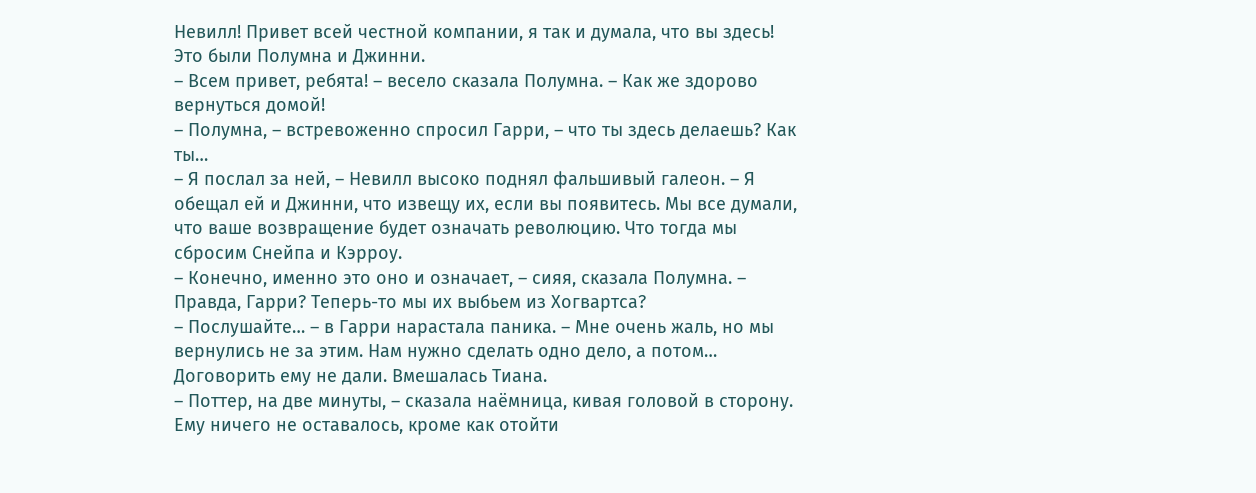Невилл! Привет всей честной компании, я так и думала, что вы здесь!
Это были Полумна и Джинни.
– Всем привет, ребята! – весело сказала Полумна. – Как же здорово вернуться домой!
– Полумна, – встревоженно спросил Гарри, – что ты здесь делаешь? Как ты…
– Я послал за ней, – Невилл высоко поднял фальшивый галеон. – Я обещал ей и Джинни, что извещу их, если вы появитесь. Мы все думали, что ваше возвращение будет означать революцию. Что тогда мы сбросим Снейпа и Кэрроу.
– Конечно, именно это оно и означает, – сияя, сказала Полумна. – Правда, Гарри? Теперь-то мы их выбьем из Хогвартса?
– Послушайте… – в Гарри нарастала паника. – Мне очень жаль, но мы вернулись не за этим. Нам нужно сделать одно дело, а потом…
Договорить ему не дали. Вмешалась Тиана.
– Поттер, на две минуты, – сказала наёмница, кивая головой в сторону. Ему ничего не оставалось, кроме как отойти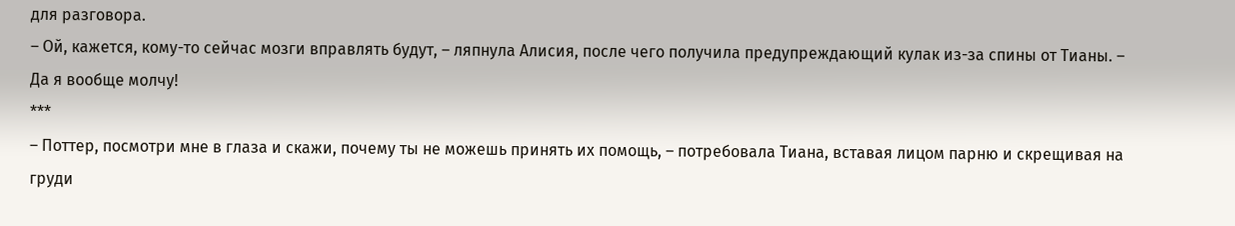для разговора.
– Ой, кажется, кому-то сейчас мозги вправлять будут, – ляпнула Алисия, после чего получила предупреждающий кулак из-за спины от Тианы. – Да я вообще молчу!
***
– Поттер, посмотри мне в глаза и скажи, почему ты не можешь принять их помощь, – потребовала Тиана, вставая лицом парню и скрещивая на груди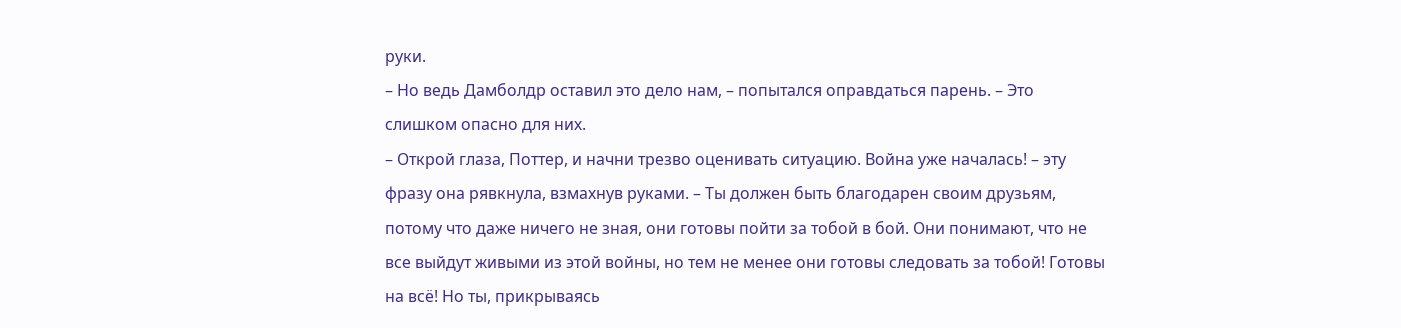руки.
– Но ведь Дамболдр оставил это дело нам, – попытался оправдаться парень. – Это слишком опасно для них.
– Открой глаза, Поттер, и начни трезво оценивать ситуацию. Война уже началась! – эту фразу она рявкнула, взмахнув руками. – Ты должен быть благодарен своим друзьям, потому что даже ничего не зная, они готовы пойти за тобой в бой. Они понимают, что не все выйдут живыми из этой войны, но тем не менее они готовы следовать за тобой! Готовы на всё! Но ты, прикрываясь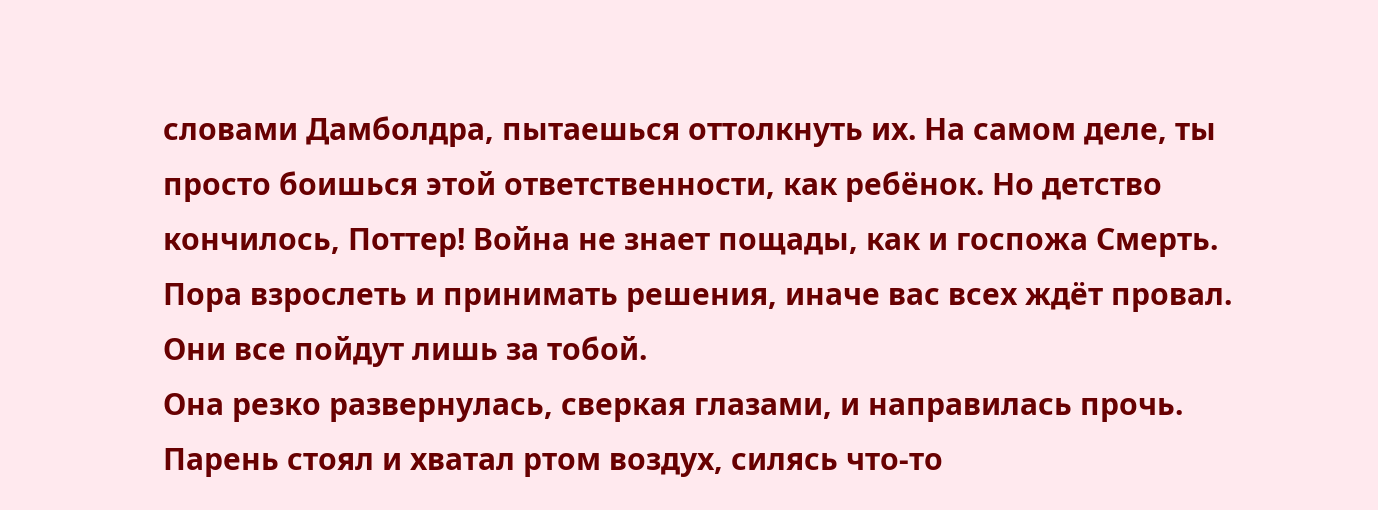словами Дамболдра, пытаешься оттолкнуть их. На самом деле, ты просто боишься этой ответственности, как ребёнок. Но детство кончилось, Поттер! Война не знает пощады, как и госпожа Смерть. Пора взрослеть и принимать решения, иначе вас всех ждёт провал. Они все пойдут лишь за тобой.
Она резко развернулась, сверкая глазами, и направилась прочь. Парень стоял и хватал ртом воздух, силясь что-то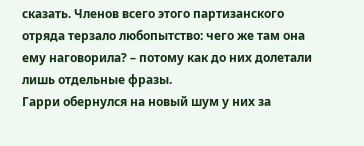сказать. Членов всего этого партизанского отряда терзало любопытство: чего же там она ему наговорила? – потому как до них долетали лишь отдельные фразы.
Гарри обернулся на новый шум у них за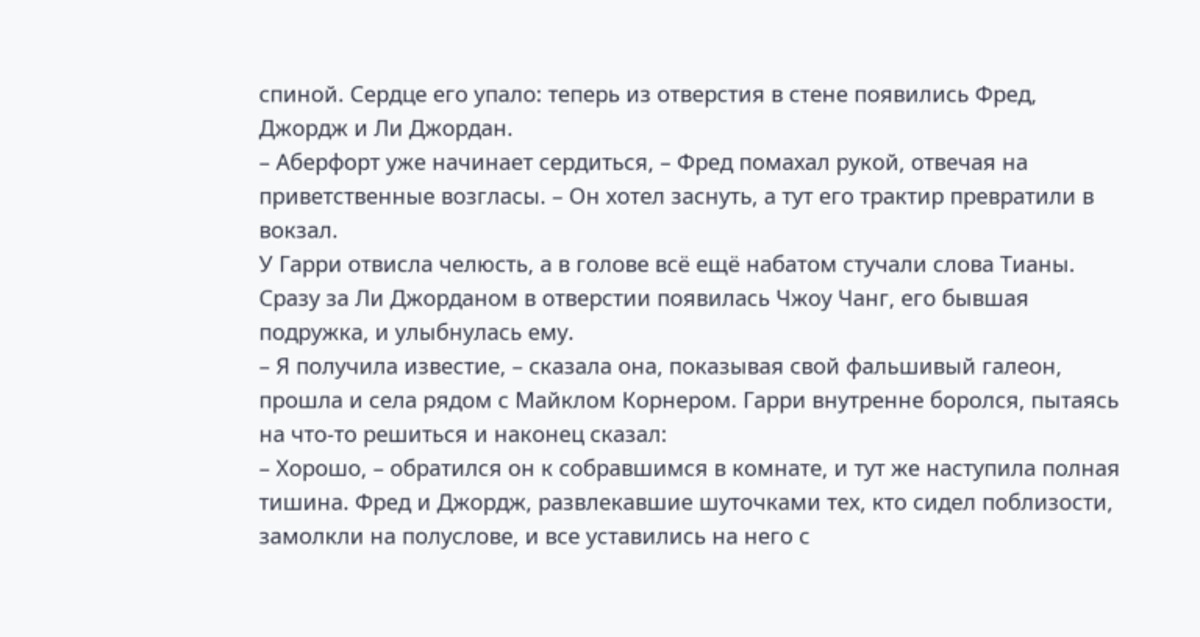спиной. Сердце его упало: теперь из отверстия в стене появились Фред, Джордж и Ли Джордан.
– Аберфорт уже начинает сердиться, – Фред помахал рукой, отвечая на приветственные возгласы. – Он хотел заснуть, а тут его трактир превратили в вокзал.
У Гарри отвисла челюсть, а в голове всё ещё набатом стучали слова Тианы. Сразу за Ли Джорданом в отверстии появилась Чжоу Чанг, его бывшая подружка, и улыбнулась ему.
– Я получила известие, – сказала она, показывая свой фальшивый галеон, прошла и села рядом с Майклом Корнером. Гарри внутренне боролся, пытаясь на что-то решиться и наконец сказал:
– Хорошо, – обратился он к собравшимся в комнате, и тут же наступила полная тишина. Фред и Джордж, развлекавшие шуточками тех, кто сидел поблизости, замолкли на полуслове, и все уставились на него с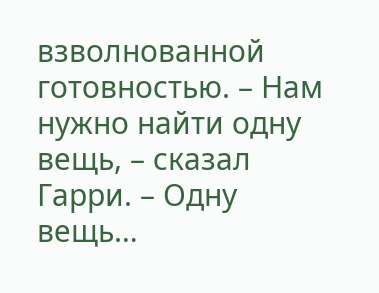взволнованной готовностью. – Нам нужно найти одну вещь, – сказал Гарри. – Одну вещь…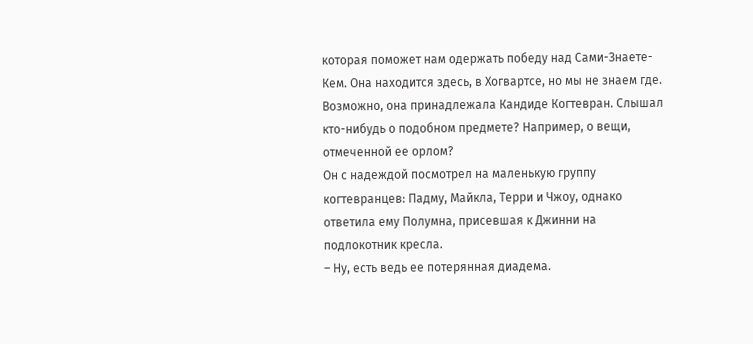которая поможет нам одержать победу над Сами-Знаете-Кем. Она находится здесь, в Хогвартсе, но мы не знаем где. Возможно, она принадлежала Кандиде Когтевран. Слышал кто-нибудь о подобном предмете? Например, о вещи, отмеченной ее орлом?
Он с надеждой посмотрел на маленькую группу когтевранцев: Падму, Майкла, Терри и Чжоу, однако ответила ему Полумна, присевшая к Джинни на подлокотник кресла.
– Ну, есть ведь ее потерянная диадема.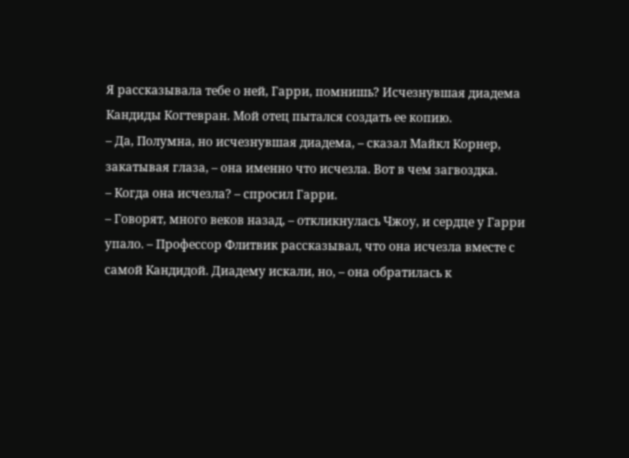Я рассказывала тебе о ней, Гарри, помнишь? Исчезнувшая диадема Кандиды Когтевран. Мой отец пытался создать ее копию.
– Да, Полумна, но исчезнувшая диадема, – сказал Майкл Корнер, закатывая глаза, – она именно что исчезла. Вот в чем загвоздка.
– Когда она исчезла? – спросил Гарри.
– Говорят, много веков назад, – откликнулась Чжоу, и сердце у Гарри упало. – Профессор Флитвик рассказывал, что она исчезла вместе с самой Кандидой. Диадему искали, но, – она обратилась к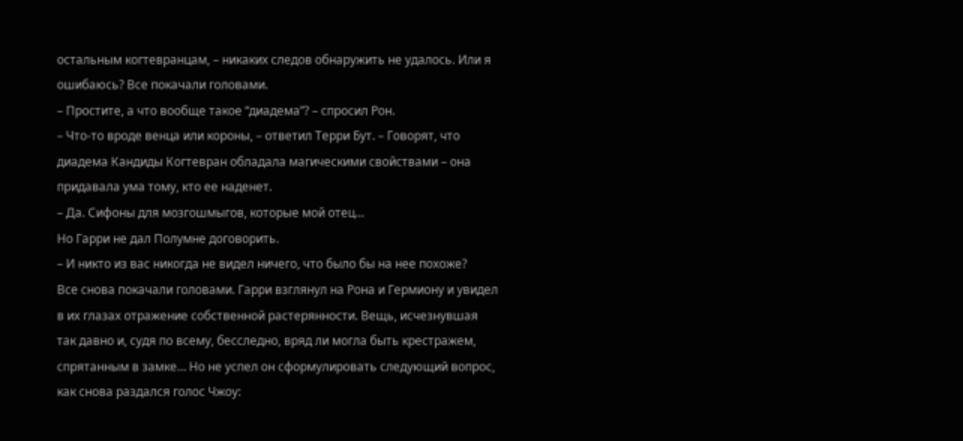остальным когтевранцам, – никаких следов обнаружить не удалось. Или я ошибаюсь? Все покачали головами.
– Простите, а что вообще такое “диадема”? – спросил Рон.
– Что-то вроде венца или короны, – ответил Терри Бут. – Говорят, что диадема Кандиды Когтевран обладала магическими свойствами – она придавала ума тому, кто ее наденет.
– Да. Сифоны для мозгошмыгов, которые мой отец…
Но Гарри не дал Полумне договорить.
– И никто из вас никогда не видел ничего, что было бы на нее похоже?
Все снова покачали головами. Гарри взглянул на Рона и Гермиону и увидел в их глазах отражение собственной растерянности. Вещь, исчезнувшая так давно и, судя по всему, бесследно, вряд ли могла быть крестражем, спрятанным в замке… Но не успел он сформулировать следующий вопрос, как снова раздался голос Чжоу: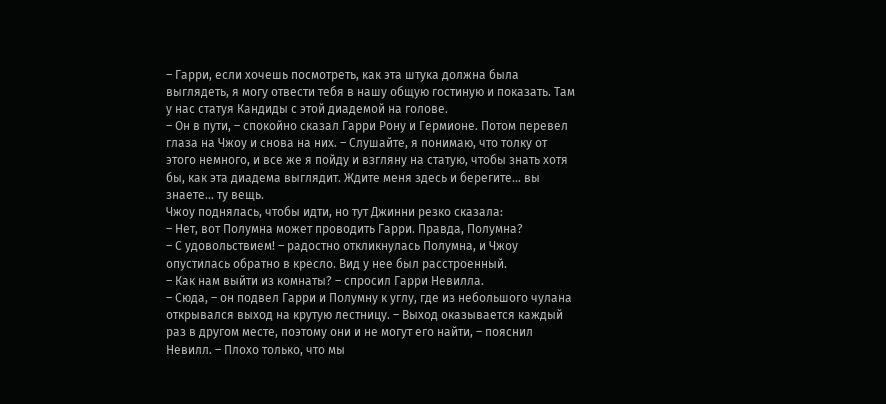– Гарри, если хочешь посмотреть, как эта штука должна была выглядеть, я могу отвести тебя в нашу общую гостиную и показать. Там у нас статуя Кандиды с этой диадемой на голове.
– Он в пути, – спокойно сказал Гарри Рону и Гермионе. Потом перевел глаза на Чжоу и снова на них. – Слушайте, я понимаю, что толку от этого немного, и все же я пойду и взгляну на статую, чтобы знать хотя бы, как эта диадема выглядит. Ждите меня здесь и берегите… вы знаете… ту вещь.
Чжоу поднялась, чтобы идти, но тут Джинни резко сказала:
– Нет, вот Полумна может проводить Гарри. Правда, Полумна?
– С удовольствием! – радостно откликнулась Полумна, и Чжоу опустилась обратно в кресло. Вид у нее был расстроенный.
– Как нам выйти из комнаты? – спросил Гарри Невилла.
– Сюда, – он подвел Гарри и Полумну к углу, где из небольшого чулана открывался выход на крутую лестницу. – Выход оказывается каждый раз в другом месте, поэтому они и не могут его найти, – пояснил Невилл. – Плохо только, что мы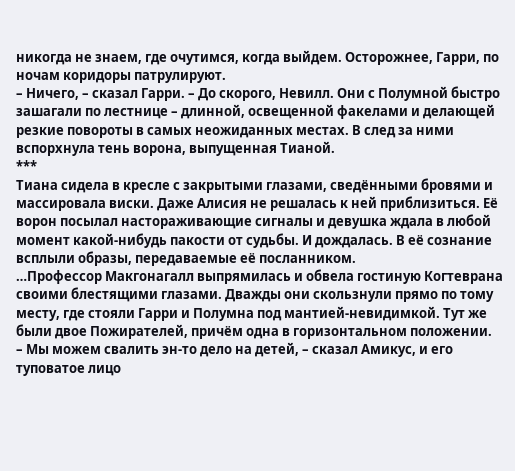никогда не знаем, где очутимся, когда выйдем. Осторожнее, Гарри, по ночам коридоры патрулируют.
– Ничего, – сказал Гарри. – До скорого, Невилл. Они с Полумной быстро зашагали по лестнице – длинной, освещенной факелами и делающей резкие повороты в самых неожиданных местах. В след за ними вспорхнула тень ворона, выпущенная Тианой.
***
Тиана сидела в кресле с закрытыми глазами, сведёнными бровями и массировала виски. Даже Алисия не решалась к ней приблизиться. Её ворон посылал настораживающие сигналы и девушка ждала в любой момент какой-нибудь пакости от судьбы. И дождалась. В её сознание всплыли образы, передаваемые её посланником.
…Профессор Макгонагалл выпрямилась и обвела гостиную Когтеврана своими блестящими глазами. Дважды они скользнули прямо по тому месту, где стояли Гарри и Полумна под мантией-невидимкой. Тут же были двое Пожирателей, причём одна в горизонтальном положении.
– Мы можем свалить эн-то дело на детей, – сказал Амикус, и его туповатое лицо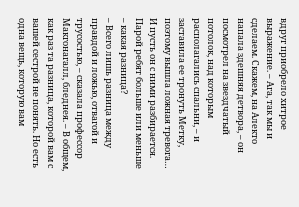вдруг приобрело хитрое выражение. – Ага, так мы и сделаем. Скажем, на Алекто напала здешняя детвора, – он посмотрел на звездчатый потолок, над которым располагались спальни, – и заставила ее тронуть Метку, поэтому вышла ложная тревога… И пусть он с ними разбирается. Парой ребят больше или меньше – какая разница?
– Всего лишь разница между правдой и ложью, отвагой и трусостью, – сказала профессор Макгонагалл, бледнея. – В общем, как раз та разница, которой вам с вашей сестрой не понять. Но есть одна вещь, которую вам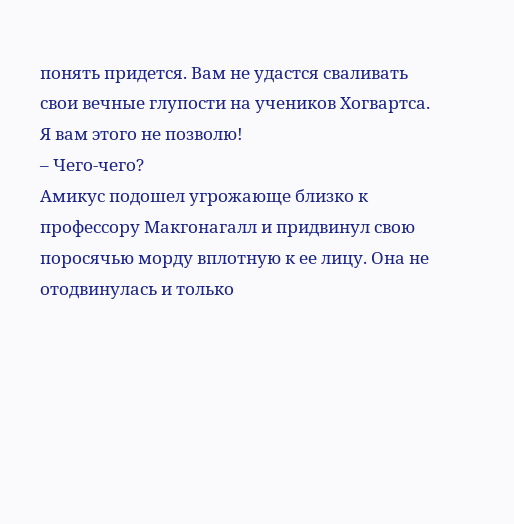понять придется. Вам не удастся сваливать свои вечные глупости на учеников Хогвартса. Я вам этого не позволю!
– Чего-чего?
Амикус подошел угрожающе близко к профессору Макгонагалл и придвинул свою поросячью морду вплотную к ее лицу. Она не отодвинулась и только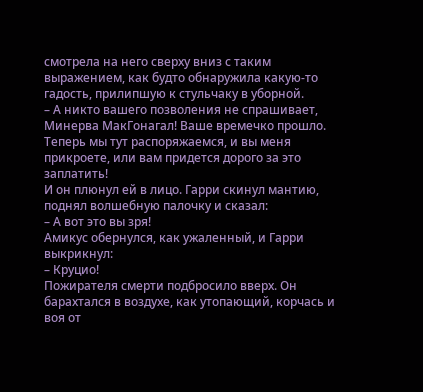смотрела на него сверху вниз с таким выражением, как будто обнаружила какую-то гадость, прилипшую к стульчаку в уборной.
– А никто вашего позволения не спрашивает, Минерва МакГонагал! Ваше времечко прошло. Теперь мы тут распоряжаемся, и вы меня прикроете, или вам придется дорого за это заплатить!
И он плюнул ей в лицо. Гарри скинул мантию, поднял волшебную палочку и сказал:
– А вот это вы зря!
Амикус обернулся, как ужаленный, и Гарри выкрикнул:
– Круцио!
Пожирателя смерти подбросило вверх. Он барахтался в воздухе, как утопающий, корчась и воя от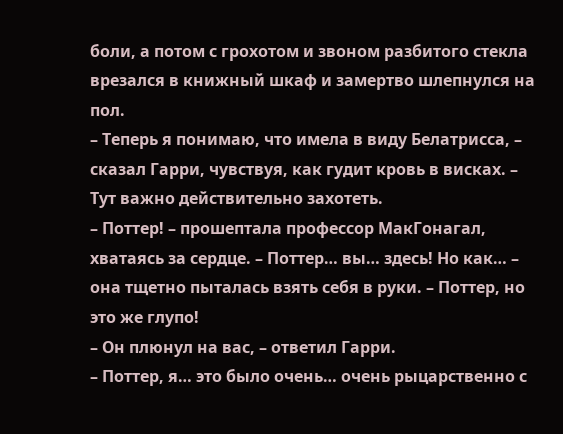боли, а потом с грохотом и звоном разбитого стекла врезался в книжный шкаф и замертво шлепнулся на пол.
– Теперь я понимаю, что имела в виду Белатрисса, – сказал Гарри, чувствуя, как гудит кровь в висках. – Тут важно действительно захотеть.
– Поттер! – прошептала профессор МакГонагал, хватаясь за сердце. – Поттер… вы… здесь! Но как… – она тщетно пыталась взять себя в руки. – Поттер, но это же глупо!
– Он плюнул на вас, – ответил Гарри.
– Поттер, я… это было очень… очень рыцарственно с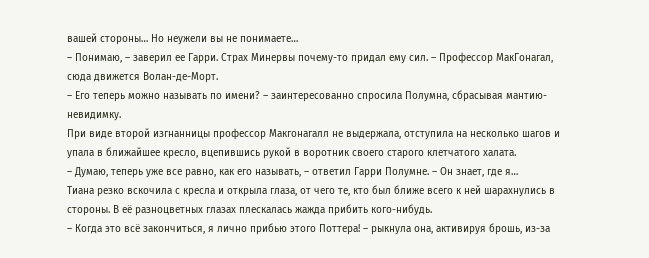вашей стороны… Но неужели вы не понимаете…
– Понимаю, – заверил ее Гарри. Страх Минервы почему-то придал ему сил. – Профессор МакГонагал, сюда движется Волан-де-Морт.
– Его теперь можно называть по имени? – заинтересованно спросила Полумна, сбрасывая мантию-невидимку.
При виде второй изгнанницы профессор Макгонагалл не выдержала, отступила на несколько шагов и упала в ближайшее кресло, вцепившись рукой в воротник своего старого клетчатого халата.
– Думаю, теперь уже все равно, как его называть, – ответил Гарри Полумне. – Он знает, где я…
Тиана резко вскочила с кресла и открыла глаза, от чего те, кто был ближе всего к ней шарахнулись в стороны. В её разноцветных глазах плескалась жажда прибить кого-нибудь.
– Когда это всё закончиться, я лично прибью этого Поттера! – рыкнула она, активируя брошь, из-за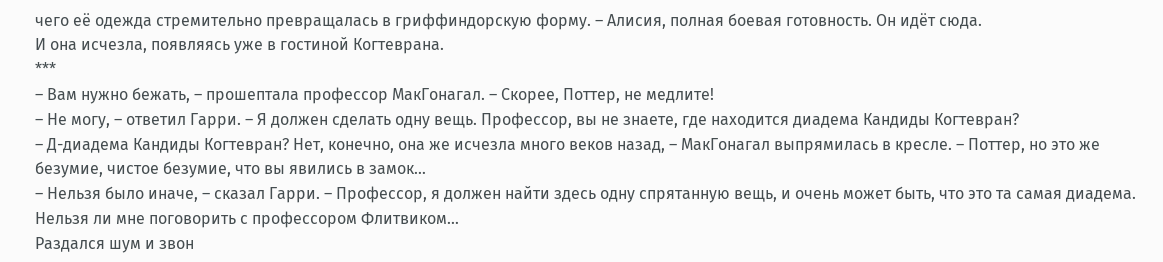чего её одежда стремительно превращалась в гриффиндорскую форму. – Алисия, полная боевая готовность. Он идёт сюда.
И она исчезла, появляясь уже в гостиной Когтеврана.
***
– Вам нужно бежать, – прошептала профессор МакГонагал. – Скорее, Поттер, не медлите!
– Не могу, – ответил Гарри. – Я должен сделать одну вещь. Профессор, вы не знаете, где находится диадема Кандиды Когтевран?
– Д-диадема Кандиды Когтевран? Нет, конечно, она же исчезла много веков назад, – МакГонагал выпрямилась в кресле. – Поттер, но это же безумие, чистое безумие, что вы явились в замок…
– Нельзя было иначе, – сказал Гарри. – Профессор, я должен найти здесь одну спрятанную вещь, и очень может быть, что это та самая диадема. Нельзя ли мне поговорить с профессором Флитвиком…
Раздался шум и звон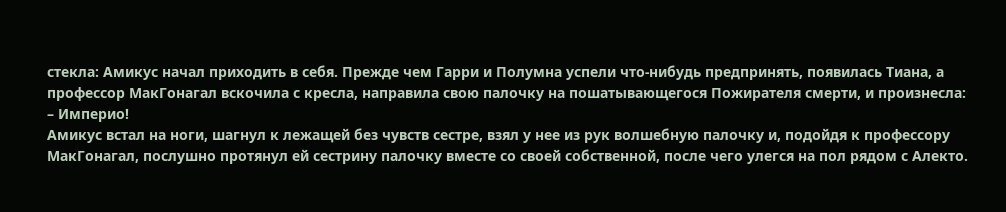стекла: Амикус начал приходить в себя. Прежде чем Гарри и Полумна успели что-нибудь предпринять, появилась Тиана, а профессор МакГонагал вскочила с кресла, направила свою палочку на пошатывающегося Пожирателя смерти, и произнесла:
– Империо!
Амикус встал на ноги, шагнул к лежащей без чувств сестре, взял у нее из рук волшебную палочку и, подойдя к профессору МакГонагал, послушно протянул ей сестрину палочку вместе со своей собственной, после чего улегся на пол рядом с Алекто.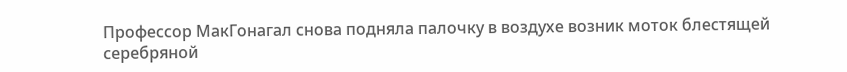Профессор МакГонагал снова подняла палочку в воздухе возник моток блестящей серебряной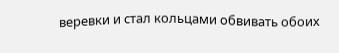веревки и стал кольцами обвивать обоих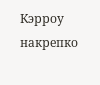Кэрроу накрепко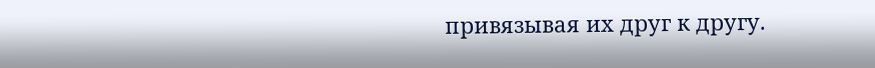привязывая их друг к другу.